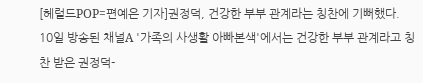[헤럴드POP=편예은 기자]권정덕, 건강한 부부 관계라는 칭찬에 기뻐했다.
10일 방송된 채널A '가족의 사생활 아빠본색'에서는 건강한 부부 관계라고 칭찬 받은 권정덕-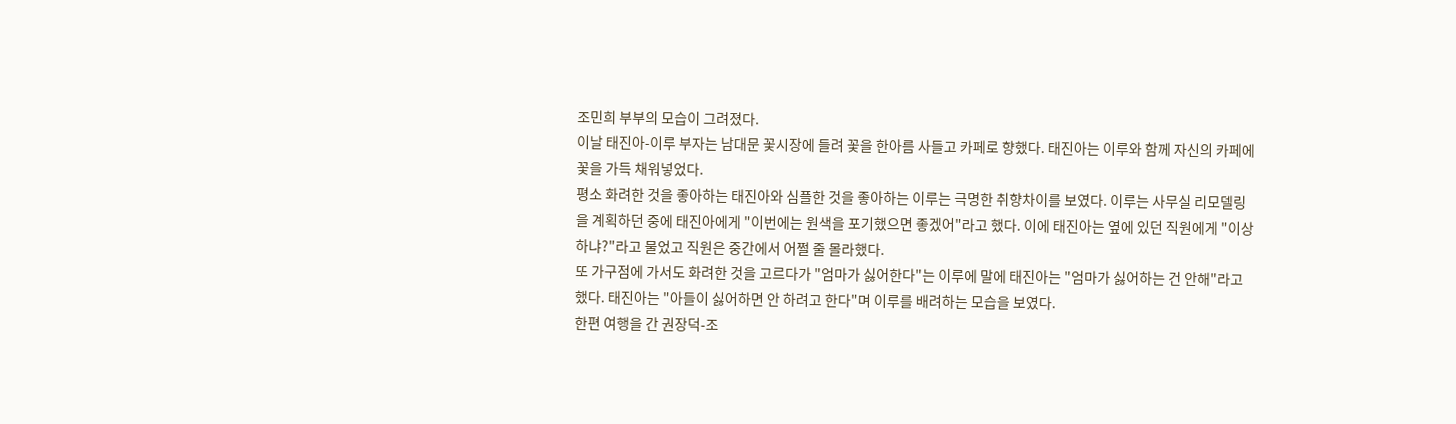조민희 부부의 모습이 그려졌다.
이날 태진아-이루 부자는 남대문 꽃시장에 들려 꽃을 한아름 사들고 카페로 향했다. 태진아는 이루와 함께 자신의 카페에 꽃을 가득 채워넣었다.
평소 화려한 것을 좋아하는 태진아와 심플한 것을 좋아하는 이루는 극명한 취향차이를 보였다. 이루는 사무실 리모델링을 계획하던 중에 태진아에게 "이번에는 원색을 포기했으면 좋겠어"라고 했다. 이에 태진아는 옆에 있던 직원에게 "이상하냐?"라고 물었고 직원은 중간에서 어쩔 줄 몰라했다.
또 가구점에 가서도 화려한 것을 고르다가 "엄마가 싫어한다"는 이루에 말에 태진아는 "엄마가 싫어하는 건 안해"라고 했다. 태진아는 "아들이 싫어하면 안 하려고 한다"며 이루를 배려하는 모습을 보였다.
한편 여행을 간 권장덕-조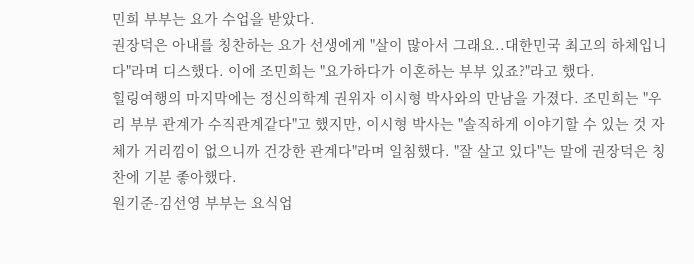민희 부부는 요가 수업을 받았다.
권장덕은 아내를 칭찬하는 요가 선생에게 "살이 많아서 그래요..대한민국 최고의 하체입니다"라며 디스했다. 이에 조민희는 "요가하다가 이혼하는 부부 있죠?"라고 했다.
힐링여행의 마지막에는 정신의학계 권위자 이시형 박사와의 만남을 가졌다. 조민희는 "우리 부부 관계가 수직관계같다"고 했지만, 이시형 박사는 "솔직하게 이야기할 수 있는 것 자체가 거리낌이 없으니까 건강한 관계다"라며 일침했다. "잘 살고 있다"는 말에 권장덕은 칭찬에 기분 좋아했다.
원기준-김선영 부부는 요식업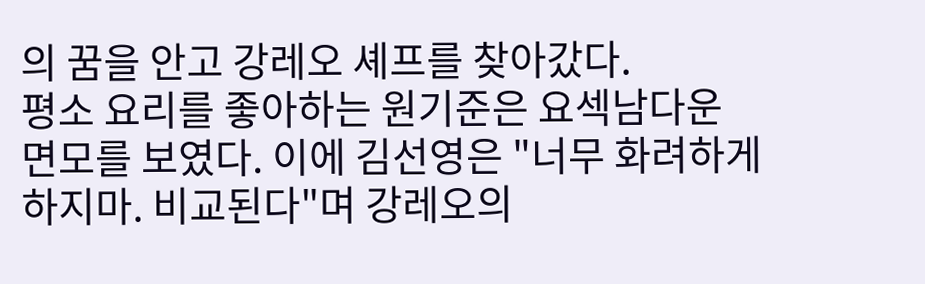의 꿈을 안고 강레오 셰프를 찾아갔다.
평소 요리를 좋아하는 원기준은 요섹남다운 면모를 보였다. 이에 김선영은 "너무 화려하게 하지마. 비교된다"며 강레오의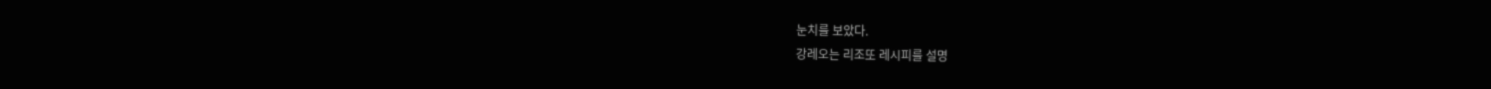눈치를 보았다.
강레오는 리조또 레시피를 설명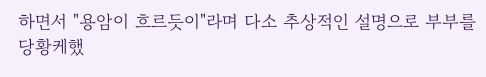하면서 "용암이 흐르듯이"라며 다소 추상적인 설명으로 부부를 당황케했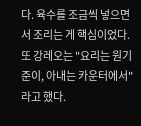다. 육수를 조금씩 넣으면서 조리는 게 핵심이었다.
또 강레오는 "요리는 원기준이, 아내는 카운터에서"라고 했다.